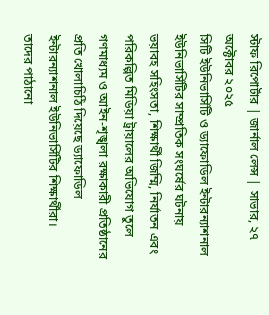স্টাফ রিপোর্টার | জার্নাল লেন্স | সাভার, ২৭ অক্টোবর ২০২৫
সিটি ইউনিভার্সিটি ও ড্যাফোডিল ইন্টারন্যাশনাল ইউনিভার্সিটির সাম্প্রতিক সংঘর্ষের ঘটনায় ভয়াবহ সহিংসতা, শিক্ষার্থী জিম্মি, নির্যাতন এবং পরিকল্পিত মিডিয়া ট্রায়ালের অভিযোগ তুলে গণমাধ্যম ও আইন-শৃঙ্খলা রক্ষাকারী প্রতিষ্ঠানের প্রতি খোলাচিঠি দিয়েছে ড্যাফোডিল ইন্টারন্যাশনাল ইউনিভার্সিটির শিক্ষার্থীরা।
তাদের পাঠানো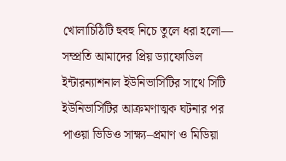খোলাচিঠিটি হুবহু নিচে তুলে ধরা হলো—
সম্প্রতি আমাদের প্রিয় ড্যাফোডিল ইন্টারন্যাশনাল ইউনিভার্সিটির সাথে সিটি ইউনিভার্সিটির আক্রমণাত্মক ঘটনার পর পাওয়া ভিডিও সাক্ষ্য–প্রমাণ ও মিডিয়া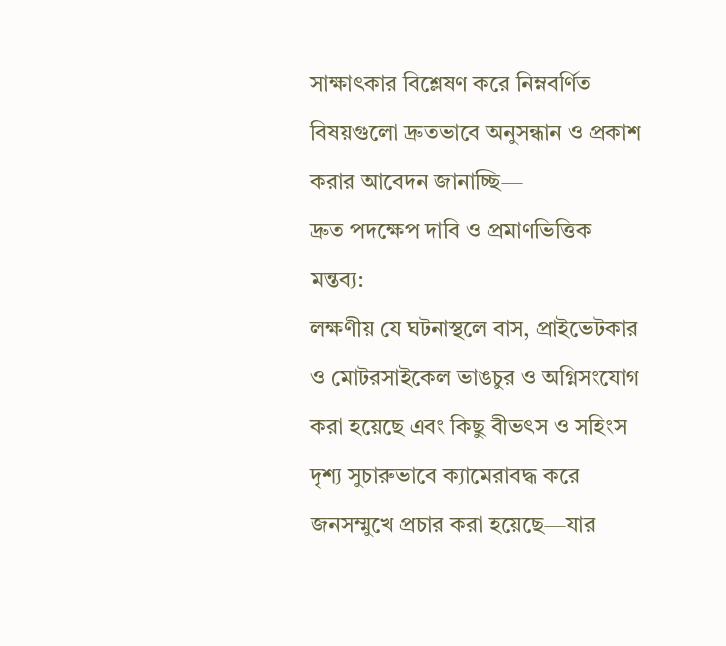সাক্ষাৎকার বিশ্লেষণ করে নিম্নবর্ণিত বিষয়গুলো দ্রুতভাবে অনুসন্ধান ও প্রকাশ করার আবেদন জানাচ্ছি—
দ্রুত পদক্ষেপ দাবি ও প্রমাণভিত্তিক মন্তব্য:
লক্ষণীয় যে ঘটনাস্থলে বাস, প্রাইভেটকার ও মোটরসাইকেল ভাঙচুর ও অগ্নিসংযোগ করা হয়েছে এবং কিছু বীভৎস ও সহিংস দৃশ্য সুচারুভাবে ক্যামেরাবদ্ধ করে জনসম্মুখে প্রচার করা হয়েছে—যার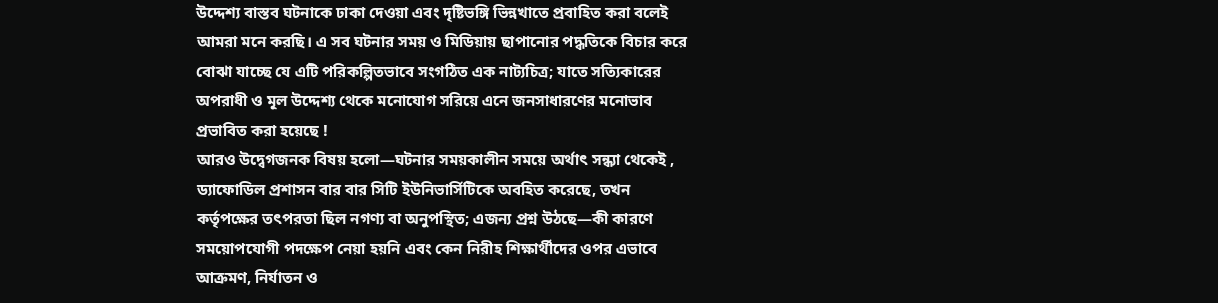উদ্দেশ্য বাস্তব ঘটনাকে ঢাকা দেওয়া এবং দৃষ্টিভঙ্গি ভিন্নখাতে প্রবাহিত করা বলেই আমরা মনে করছি। এ সব ঘটনার সময় ও মিডিয়ায় ছাপানোর পদ্ধতিকে বিচার করে বোঝা যাচ্ছে যে এটি পরিকল্পিতভাবে সংগঠিত এক নাট্যচিত্র; যাতে সত্যিকারের অপরাধী ও মূল উদ্দেশ্য থেকে মনোযোগ সরিয়ে এনে জনসাধারণের মনোভাব প্রভাবিত করা হয়েছে !
আরও উদ্বেগজনক বিষয় হলো—ঘটনার সময়কালীন সময়ে অর্থাৎ সন্ধ্যা থেকেই , ড্যাফোডিল প্রশাসন বার বার সিটি ইউনিভার্সিটিকে অবহিত করেছে, তখন কর্তৃপক্ষের তৎপরতা ছিল নগণ্য বা অনুপস্থিত; এজন্য প্রশ্ন উঠছে—কী কারণে সময়োপযোগী পদক্ষেপ নেয়া হয়নি এবং কেন নিরীহ শিক্ষার্থীদের ওপর এভাবে আক্রমণ, নির্যাতন ও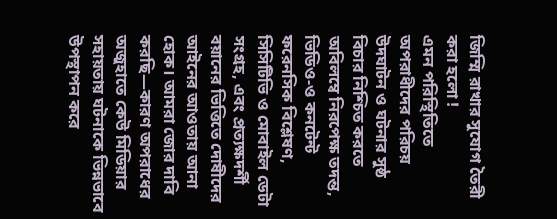জিম্মি রাখার সুযোগ তৈরী করা হলো !
এমন পরিস্থিতিতে অপরাধীদের পরিচয় উদঘাটন ও ঘটনার সুষ্ঠ বিচার নিশ্চিত করতে অবিলম্বে নিরপেক্ষ তদন্ত, ভিডিও-ও কনটেন্ট ফরেনসিক বিশ্লেষণ, সিসিটিভি ও মোবাইল ডেটা সংগ্রহ, এবং প্রত্যক্ষদর্শী বয়ানের ভিত্তিতে দোষীদের আইনের আওতায় আনা হোক। আমরা জোর দাবি করছি—কারণ অপরাধের অজুহাতে কেউ মিডিয়ার সহায়তায় ঘটনাকে ভিন্নভাবে উপস্থাপন করে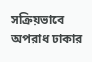সক্রিয়ভাবে অপরাধ ঢাকার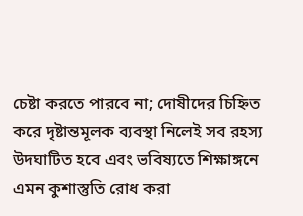চেষ্টা করতে পারবে না; দোষীদের চিহ্নিত করে দৃষ্টান্তমূলক ব্যবস্থা নিলেই সব রহস্য উদঘাটিত হবে এবং ভবিষ্যতে শিক্ষাঙ্গনে এমন কুশাস্তুতি রোধ করা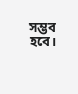সম্ভব হবে।